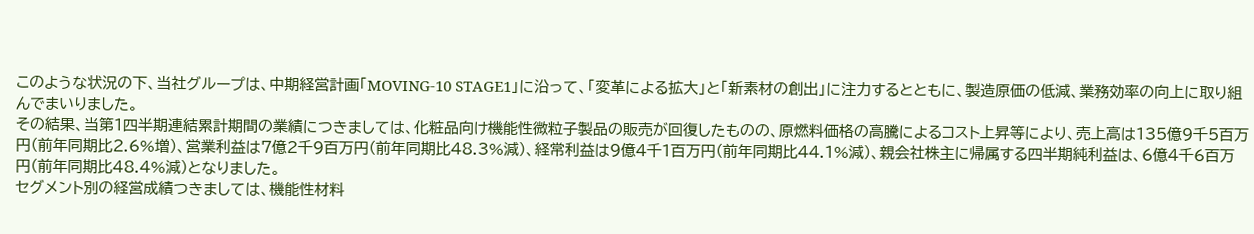このような状況の下、当社グループは、中期経営計画「MOVING-10 STAGE1」に沿って、「変革による拡大」と「新素材の創出」に注力するとともに、製造原価の低減、業務効率の向上に取り組んでまいりました。
その結果、当第1四半期連結累計期間の業績につきましては、化粧品向け機能性微粒子製品の販売が回復したものの、原燃料価格の高騰によるコスト上昇等により、売上高は135億9千5百万円(前年同期比2.6%増)、営業利益は7億2千9百万円(前年同期比48.3%減)、経常利益は9億4千1百万円(前年同期比44.1%減)、親会社株主に帰属する四半期純利益は、6億4千6百万円(前年同期比48.4%減)となりました。
セグメント別の経営成績つきましては、機能性材料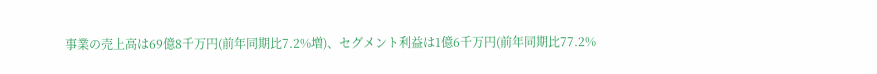事業の売上高は69億8千万円(前年同期比7.2%増)、セグメント利益は1億6千万円(前年同期比77.2%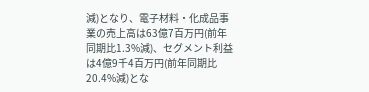減)となり、電子材料・化成品事業の売上高は63億7百万円(前年同期比1.3%減)、セグメント利益は4億9千4百万円(前年同期比20.4%減)とな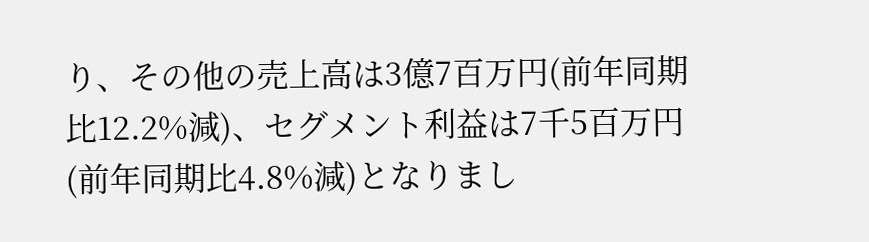り、その他の売上高は3億7百万円(前年同期比12.2%減)、セグメント利益は7千5百万円(前年同期比4.8%減)となりまし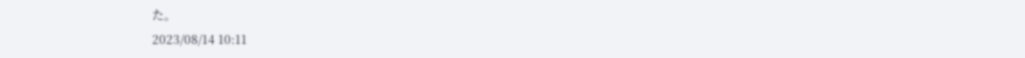た。
2023/08/14 10:11